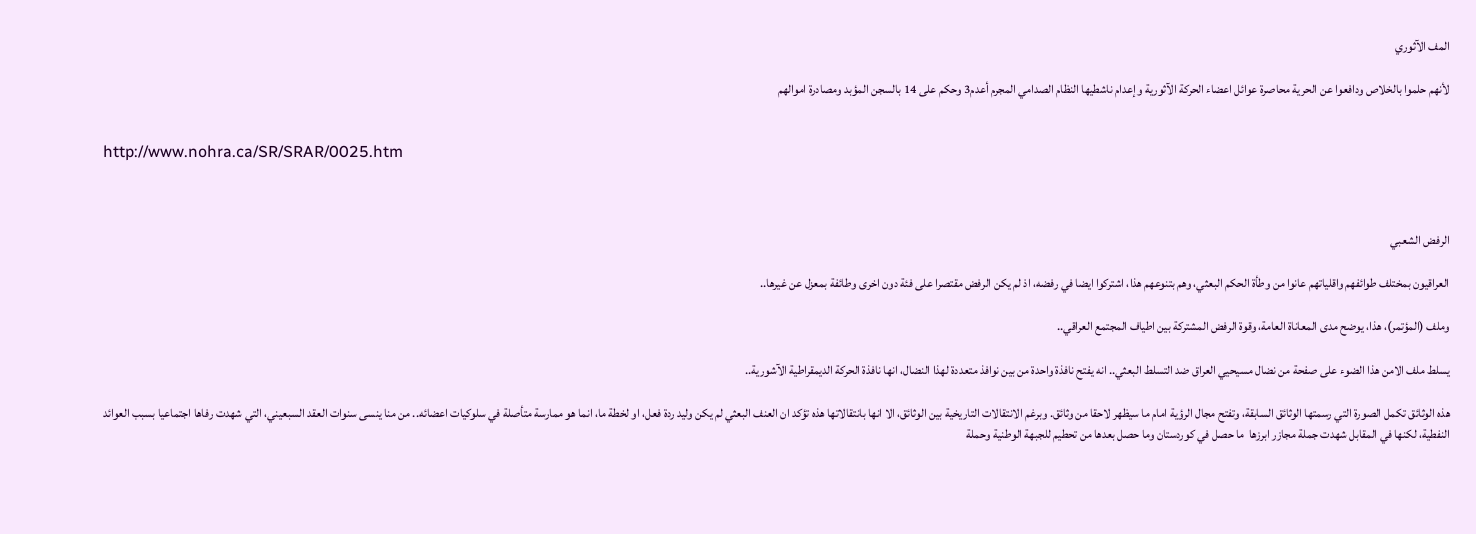المف الآثوري

لأنهم حلموا بالخلاص ودافعوا عن الحرية محاصرة عوائل اعضاء الحركة الآثورية وإعدام ناشطيها النظام الصدامي المجرم أعدم3 وحكم على 14 بالسجن المؤبد ومصادرة اموالهم


http://www.nohra.ca/SR/SRAR/0025.htm



الرفض الشعبي

العراقيون بمختلف طوائفهم واقلياتهم عانوا من وطأة الحكم البعثي، وهم بتنوعهم هذا، اشتركوا ايضا في رفضه، اذ لم يكن الرفض مقتصرا على فئة دون اخرى وطائفة بمعزل عن غيرها..

وملف (المؤتمر)، هذا، يوضح مدى المعاناة العامة، وقوة الرفض المشتركة بين اطياف المجتمع العراقي..

يسلط ملف الامن هذا الضوء على صفحة من نضال مسيحيي العراق ضد التسلط البعثي.. انه يفتح نافذة واحدة من بين نوافذ متعددة لهذا النضال، انها نافذة الحركة الديمقراطية الآشورية..

هذه الوثائق تكمل الصورة التي رسمتها الوثائق السابقة، وتفتح مجال الرؤية امام ما سيظهر لاحقا من وثائق. وبرغم الانتقالات التاريخية بين الوثائق، الا انها بانتقالاتها هذه تؤكد ان العنف البعثي لم يكن وليد ردة فعل، او لخطة ما، انما هو ممارسة متأصلة في سلوكيات اعضائه.. من منا ينسى سنوات العقد السبعيني، التي شهدت رفاها اجتماعيا بسبب العوائد النفطية، لكنها في المقابل شهدت جملة مجازر ابرزها  ما حصل في كوردستان وما حصل بعدها من تحطيم للجبهة الوطنية وحملة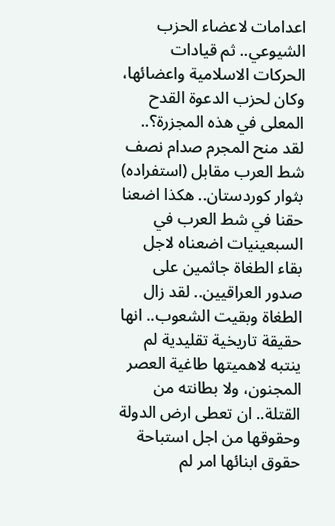اعدامات لاعضاء الحزب الشيوعي.. ثم قيادات الحركات الاسلامية واعضائها، وكان لحزب الدعوة القدح المعلى في هذه المجزرة؟.. لقد منح المجرم صدام نصف شط العرب مقابل (استفراده) بثوار كوردستان.. هكذا اضعنا حقنا في شط العرب في السبعينيات اضعناه لاجل بقاء الطغاة جاثمين على صدور العراقيين.. لقد زال الطغاة وبقيت الشعوب.. انها حقيقة تاريخية تقليدية لم ينتبه لاهميتها طاغية العصر المجنون، ولا بطانته من القتلة.. ان تعطى ارض الدولة وحقوقها من اجل استباحة حقوق ابنائها امر لم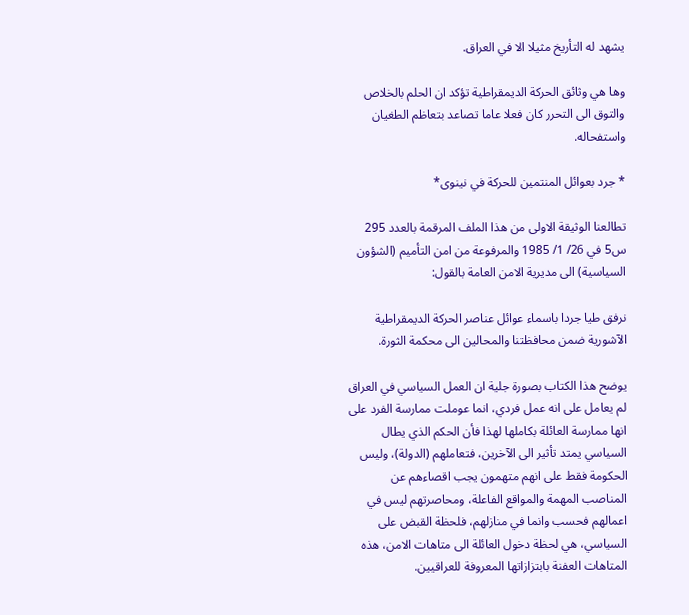يشهد له التأريخ مثيلا الا في العراق.

وها هي وثائق الحركة الديمقراطية تؤكد ان الحلم بالخلاص والتوق الى التحرر كان فعلا عاما تصاعد بتعاظم الطغيان واستفحاله.

* جرد بعوائل المنتمين للحركة في نينوى*

تطالعنا الوثيقة الاولى من هذا الملف المرقمة بالعدد 295 س5 في 26/ 1/ 1985 والمرفوعة من امن التأميم (الشؤون السياسية) الى مديرية الامن العامة بالقول:

نرفق طيا جردا باسماء عوائل عناصر الحركة الديمقراطية الآشورية ضمن محافظتنا والمحالين الى محكمة الثورة.

يوضح هذا الكتاب بصورة جلية ان العمل السياسي في العراق لم يعامل على انه عمل فردي، انما عوملت ممارسة الفرد على انها ممارسة العائلة بكاملها لهذا فأن الحكم الذي يطال السياسي يمتد تأثير الى الآخرين، فتعاملهم (الدولة)، وليس الحكومة فقط على انهم متهمون يجب اقصاءهم عن المناصب المهمة والمواقع الفاعلة، ومحاصرتهم ليس في اعمالهم فحسب وانما في منازلهم، فلحظة القبض على السياسي، هي لحظة دخول العائلة الى متاهات الامن، هذه المتاهات العفنة بابتزازاتها المعروفة للعراقيين.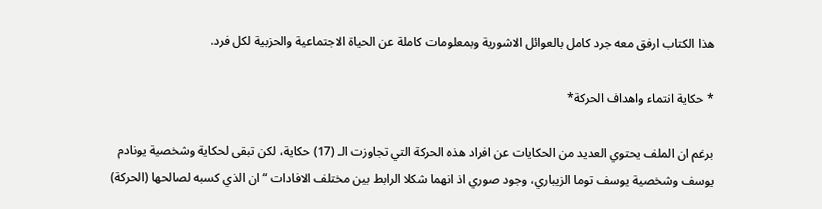هذا الكتاب ارفق معه جرد كامل بالعوائل الاشورية وبمعلومات كاملة عن الحياة الاجتماعية والحزبية لكل فرد.

* حكاية انتماء واهداف الحركة*

برغم ان الملف يحتوي العديد من الحكايات عن افراد هذه الحركة التي تجاوزت الـ (17) حكاية، لكن تبقى لحكاية وشخصية يونادم يوسف وشخصية يوسف توما الزيباري، وجود صوري اذ انهما شكلا الرابط بين مختلف الافادات “ان الذي كسبه لصالحها (الحركة)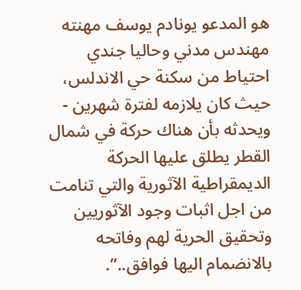هو المدعو يونادم يوسف مهنته مهندس مدني وحاليا جندي احتياط من سكنة حي الاندلس، حيث كان يلازمه لفترة شهرين - ويحدثه بأن هناك حركة في شمال القطر يطلق عليها الحركة الديمقراطية الآثورية والتي تنامت من اجل اثبات وجود الآثوريين وتحقيق الحرية لهم وفاتحه بالانضمام اليها فوافق..”.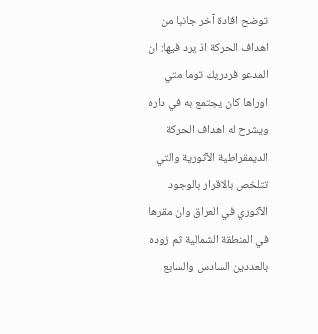توضح افادة آخر جانبا من اهداف الحركة اذ يرد فيها: ان المدعو فردريك توما متي اوراها كان يجتمع به في داره ويشرح له اهداف الحركة الديمقراطية الآثورية والتي تتلخص بالاقرار بالوجود الآثوري في العراق وان مقرها في المنطقة الشمالية ثم زوده بالعددين السادس والسابع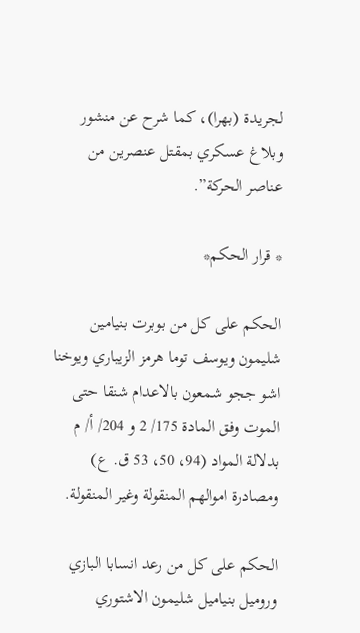لجريدة (بهرا)، كما شرح عن منشور وبلاغ عسكري بمقتل عنصرين من عناصر الحركة”.

* قرار الحكم*

الحكم على كل من بوبرت بنيامين شليمون ويوسف توما هرمز الزيباري ويوخنا اشو ججو شمعون بالاعدام شنقا حتى الموت وفق المادة 175/ 2 و 204/ أ/ م بدلالة المواد (94، 50، 53 ق. ع) ومصادرة اموالهم المنقولة وغير المنقولة.

الحكم على كل من رعد انسابا البازي وروميل بنياميل شليمون الاشتوري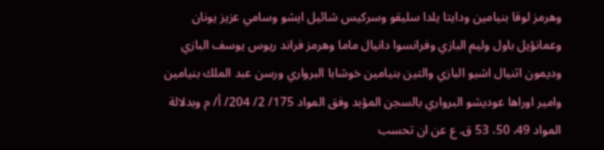وهرمز لوقا بنيامين ودايتا يلدا سليقو وسركيس شائيل ايشو وسامي عزيز يونان وعمانؤيل باول وليم البازي وفرانسوا دانيال ماما وهرمز فراند ريوس يوسف البازي وديمون اثنيال اشيو البازي والتين بنيامين خوشابا البرواري ورسن عبد الملك بنيامين وامير اوراها عوديشو البرواري بالسجن المؤبد وفق المواد 175/ 2/ 204/ أ/ م وبدلالة المواد 49، 50، 53 ق. ع عن ان تحسب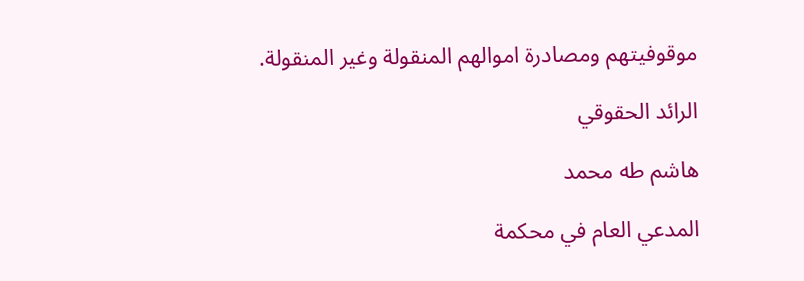موقوفيتهم ومصادرة اموالهم المنقولة وغير المنقولة.

الرائد الحقوقي

هاشم طه محمد

المدعي العام في محكمة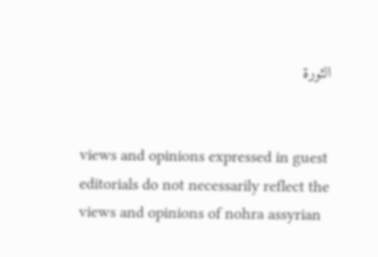الثورة


views and opinions expressed in guest editorials do not necessarily reflect the views and opinions of nohra assyrian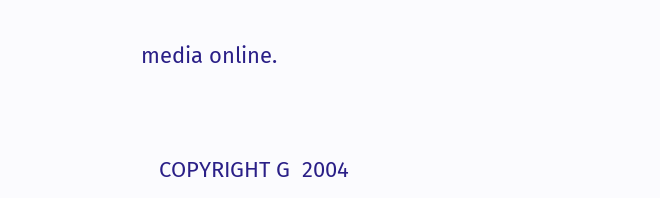media online.



   COPYRIGHT G  2004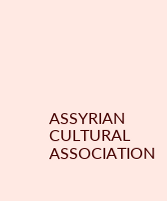ASSYRIAN CULTURAL ASSOCIATION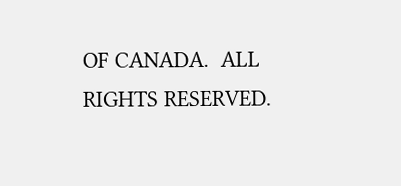OF CANADA.  ALL RIGHTS RESERVED.